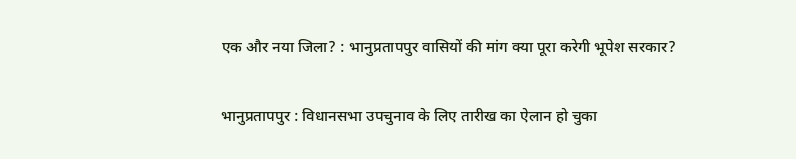एक और नया जिला? : भानुप्रतापपुर वासियों की मांग क्या पूरा करेगी भूपेश सरकार?

भानुप्रतापपुर : विधानसभा उपचुनाव के लिए तारीख का ऐलान हो चुका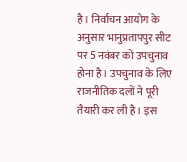है। निर्वाचन आयोग के अनुसार भानुप्रतापपुर सीट पर 5 नवंबर को उपचुनाव होना है। उपचुनाव के लिए राजनीतिक दलों ने पूरी तैयारी कर ली है। इस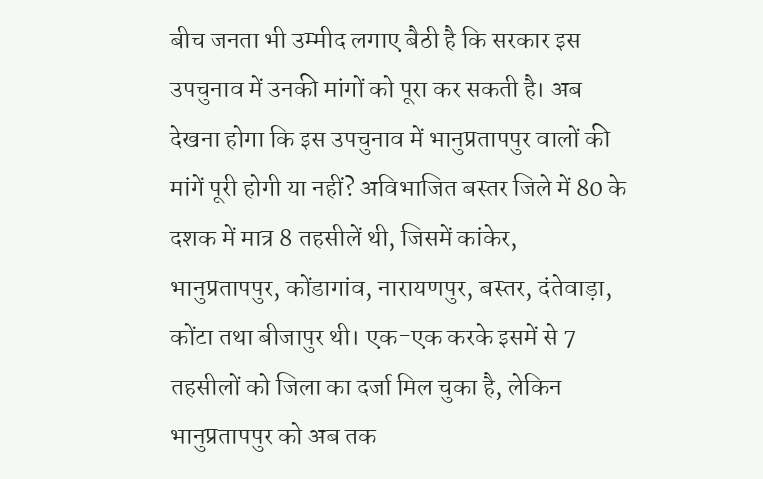बीच जनता भी उम्मीद लगाए बैठी है कि सरकार इस उपचुनाव में उनकी मांगों को पूरा कर सकती है। अब देखना होगा कि इस उपचुनाव में भानुप्रतापपुर वालों की मांगें पूरी होगी या नहीं? अविभाजित बस्तर जिले में 80 के दशक में मात्र 8 तहसीलें थी, जिसमें कांकेर, भानुप्रतापपुर, कोंडागांव, नारायणपुर, बस्तर, दंतेवाड़ा, कोंटा तथा बीजापुर थी। एक-एक करके इसमें से 7 तहसीलों को जिला का दर्जा मिल चुका है, लेकिन भानुप्रतापपुर को अब तक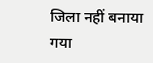जिला नहीं बनाया गया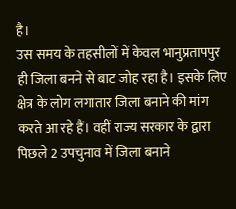है।
उस समय के तहसीलों में केवल भानुप्रतापपुर ही जिला बनने से बाट जोह रहा है। इसके लिए क्षेत्र के लोग लगातार जिला बनाने की मांग करते आ रहे हैं। वहीं राज्य सरकार के द्वारा पिछले 2 उपचुनाव में जिला बनाने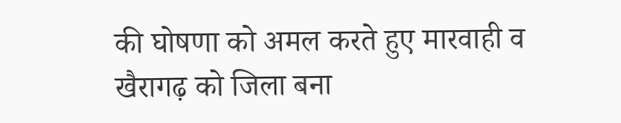की घोषणा को अमल करते हुए मारवाही व खैरागढ़ को जिला बना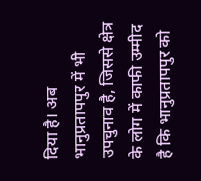दिया है। अब भानुप्रतापपुर में भी उपचुनाव है, जिससे क्षेत्र के लोग में काफी उम्मीद है कि भानुप्रतापपुर को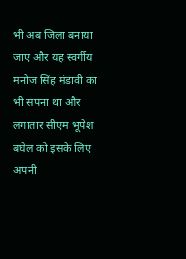भी अब जिला बनाया जाए और यह स्वर्गीय मनोज सिंह मंडावी का भी सपना था और लगातार सीएम भूपेश बघेल को इसके लिए अपनी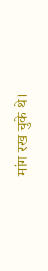मांग रख चुके थे।